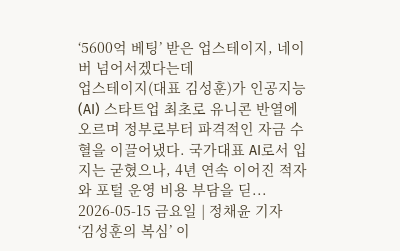‘5600억 베팅’ 받은 업스테이지, 네이버 넘어서겠다는데
업스테이지(대표 김성훈)가 인공지능(AI) 스타트업 최초로 유니콘 반열에 오르며 정부로부터 파격적인 자금 수혈을 이끌어냈다. 국가대표 AI로서 입지는 굳혔으나, 4년 연속 이어진 적자와 포털 운영 비용 부담을 딛...
2026-05-15 금요일 | 정채윤 기자
‘김성훈의 복심’ 이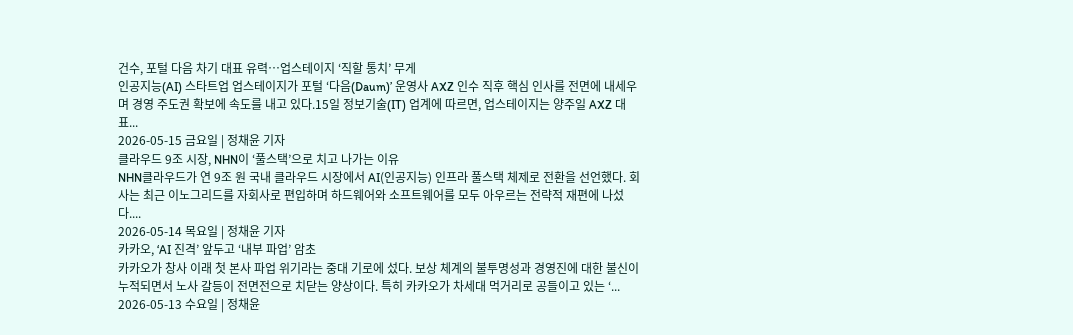건수, 포털 다음 차기 대표 유력…업스테이지 ‘직할 통치’ 무게
인공지능(AI) 스타트업 업스테이지가 포털 ‘다음(Daum)’ 운영사 AXZ 인수 직후 핵심 인사를 전면에 내세우며 경영 주도권 확보에 속도를 내고 있다.15일 정보기술(IT) 업계에 따르면, 업스테이지는 양주일 AXZ 대표...
2026-05-15 금요일 | 정채윤 기자
클라우드 9조 시장, NHN이 ‘풀스택’으로 치고 나가는 이유
NHN클라우드가 연 9조 원 국내 클라우드 시장에서 AI(인공지능) 인프라 풀스택 체제로 전환을 선언했다. 회사는 최근 이노그리드를 자회사로 편입하며 하드웨어와 소프트웨어를 모두 아우르는 전략적 재편에 나섰다....
2026-05-14 목요일 | 정채윤 기자
카카오, ‘AI 진격’ 앞두고 ‘내부 파업’ 암초
카카오가 창사 이래 첫 본사 파업 위기라는 중대 기로에 섰다. 보상 체계의 불투명성과 경영진에 대한 불신이 누적되면서 노사 갈등이 전면전으로 치닫는 양상이다. 특히 카카오가 차세대 먹거리로 공들이고 있는 ‘...
2026-05-13 수요일 | 정채윤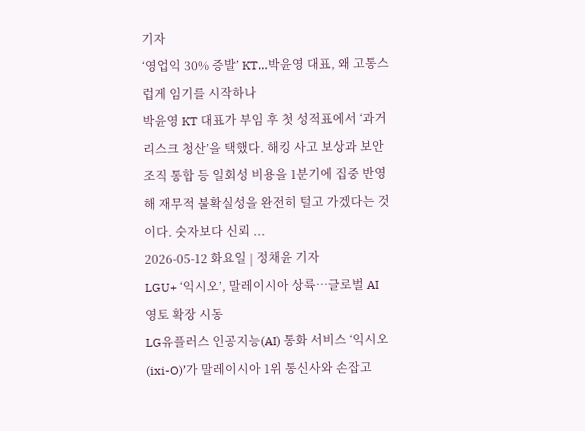기자
‘영업익 30% 증발’ KT…박윤영 대표, 왜 고통스럽게 임기를 시작하나
박윤영 KT 대표가 부임 후 첫 성적표에서 ‘과거 리스크 청산’을 택했다. 해킹 사고 보상과 보안 조직 통합 등 일회성 비용을 1분기에 집중 반영해 재무적 불확실성을 완전히 털고 가겠다는 것이다. 숫자보다 신뢰 ...
2026-05-12 화요일 | 정채윤 기자
LGU+ ‘익시오’, 말레이시아 상륙…글로벌 AI 영토 확장 시동
LG유플러스 인공지능(AI) 통화 서비스 ‘익시오(ixi-O)’가 말레이시아 1위 통신사와 손잡고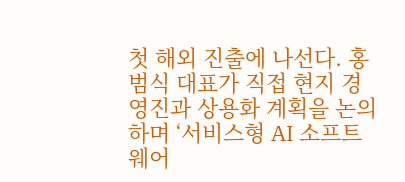첫 해외 진출에 나선다. 홍범식 대표가 직접 현지 경영진과 상용화 계획을 논의하며 ‘서비스형 AI 소프트웨어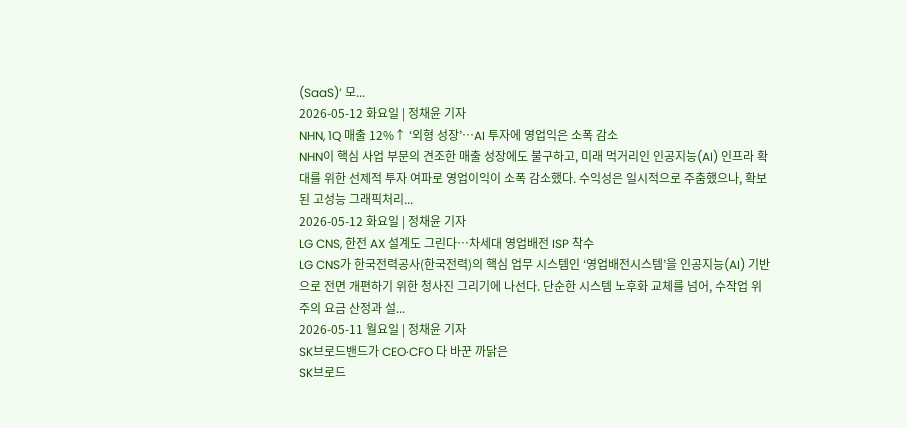(SaaS)’ 모...
2026-05-12 화요일 | 정채윤 기자
NHN, 1Q 매출 12%↑ ‘외형 성장’…AI 투자에 영업익은 소폭 감소
NHN이 핵심 사업 부문의 견조한 매출 성장에도 불구하고, 미래 먹거리인 인공지능(AI) 인프라 확대를 위한 선제적 투자 여파로 영업이익이 소폭 감소했다. 수익성은 일시적으로 주춤했으나, 확보된 고성능 그래픽처리...
2026-05-12 화요일 | 정채윤 기자
LG CNS, 한전 AX 설계도 그린다…차세대 영업배전 ISP 착수
LG CNS가 한국전력공사(한국전력)의 핵심 업무 시스템인 ‘영업배전시스템’을 인공지능(AI) 기반으로 전면 개편하기 위한 청사진 그리기에 나선다. 단순한 시스템 노후화 교체를 넘어, 수작업 위주의 요금 산정과 설...
2026-05-11 월요일 | 정채윤 기자
SK브로드밴드가 CEO·CFO 다 바꾼 까닭은
SK브로드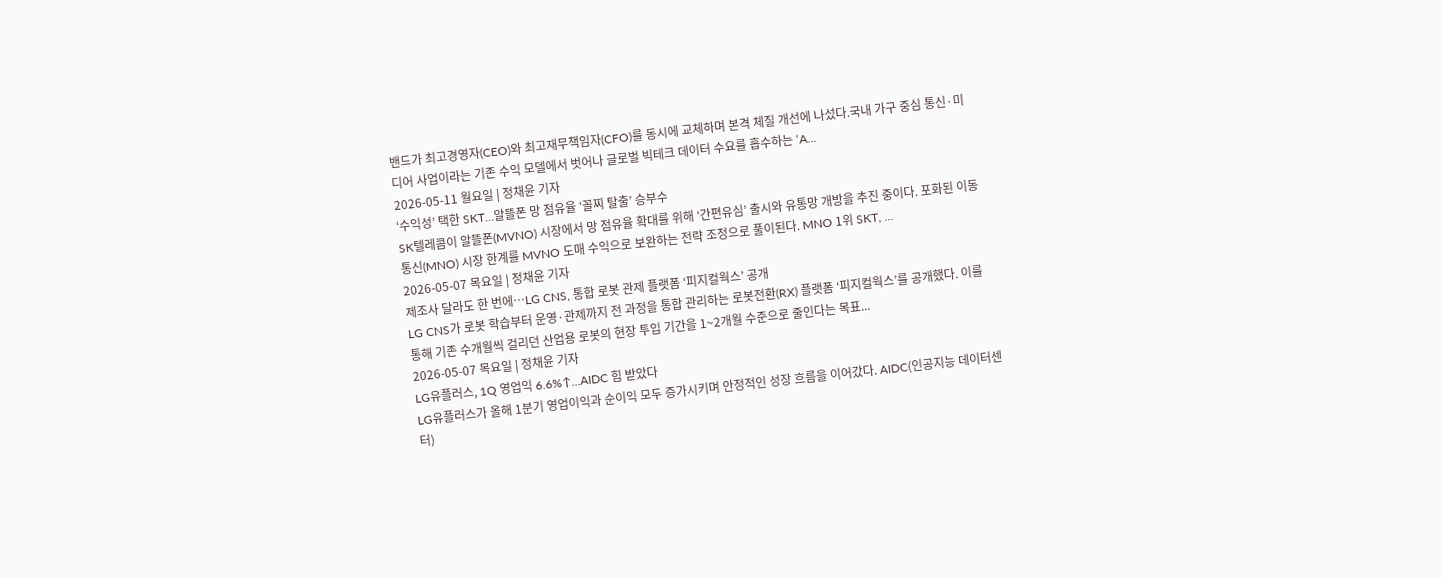밴드가 최고경영자(CEO)와 최고재무책임자(CFO)를 동시에 교체하며 본격 체질 개선에 나섰다.국내 가구 중심 통신·미디어 사업이라는 기존 수익 모델에서 벗어나 글로벌 빅테크 데이터 수요를 흡수하는 ‘A...
2026-05-11 월요일 | 정채윤 기자
‘수익성’ 택한 SKT…알뜰폰 망 점유율 ‘꼴찌 탈출’ 승부수
SK텔레콤이 알뜰폰(MVNO) 시장에서 망 점유율 확대를 위해 ‘간편유심’ 출시와 유통망 개방을 추진 중이다. 포화된 이동통신(MNO) 시장 한계를 MVNO 도매 수익으로 보완하는 전략 조정으로 풀이된다. MNO 1위 SKT, ...
2026-05-07 목요일 | 정채윤 기자
제조사 달라도 한 번에…LG CNS, 통합 로봇 관제 플랫폼 ‘피지컬웍스’ 공개
LG CNS가 로봇 학습부터 운영·관제까지 전 과정을 통합 관리하는 로봇전환(RX) 플랫폼 ‘피지컬웍스’를 공개했다. 이를 통해 기존 수개월씩 걸리던 산업용 로봇의 현장 투입 기간을 1~2개월 수준으로 줄인다는 목표...
2026-05-07 목요일 | 정채윤 기자
LG유플러스, 1Q 영업익 6.6%↑…AIDC 힘 받았다
LG유플러스가 올해 1분기 영업이익과 순이익 모두 증가시키며 안정적인 성장 흐름을 이어갔다. AIDC(인공지능 데이터센터)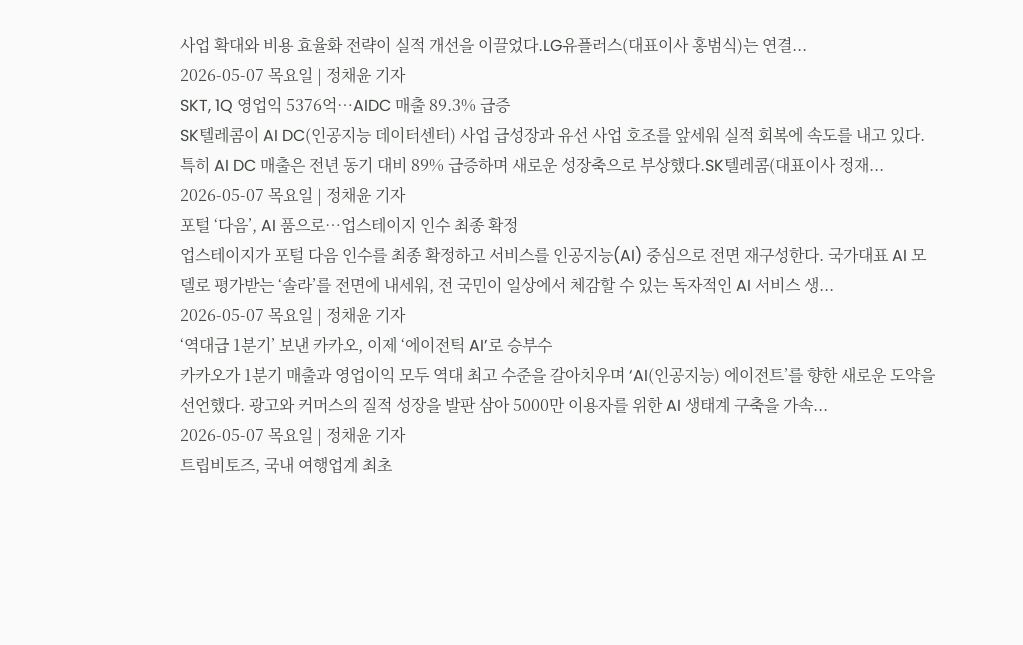사업 확대와 비용 효율화 전략이 실적 개선을 이끌었다.LG유플러스(대표이사 홍범식)는 연결...
2026-05-07 목요일 | 정채윤 기자
SKT, 1Q 영업익 5376억…AIDC 매출 89.3% 급증
SK텔레콤이 AI DC(인공지능 데이터센터) 사업 급성장과 유선 사업 호조를 앞세워 실적 회복에 속도를 내고 있다. 특히 AI DC 매출은 전년 동기 대비 89% 급증하며 새로운 성장축으로 부상했다.SK텔레콤(대표이사 정재...
2026-05-07 목요일 | 정채윤 기자
포털 ‘다음’, AI 품으로…업스테이지 인수 최종 확정
업스테이지가 포털 다음 인수를 최종 확정하고 서비스를 인공지능(AI) 중심으로 전면 재구성한다. 국가대표 AI 모델로 평가받는 ‘솔라’를 전면에 내세워, 전 국민이 일상에서 체감할 수 있는 독자적인 AI 서비스 생...
2026-05-07 목요일 | 정채윤 기자
‘역대급 1분기’ 보낸 카카오, 이제 ‘에이전틱 AI’로 승부수
카카오가 1분기 매출과 영업이익 모두 역대 최고 수준을 갈아치우며 ‘AI(인공지능) 에이전트’를 향한 새로운 도약을 선언했다. 광고와 커머스의 질적 성장을 발판 삼아 5000만 이용자를 위한 AI 생태계 구축을 가속...
2026-05-07 목요일 | 정채윤 기자
트립비토즈, 국내 여행업계 최초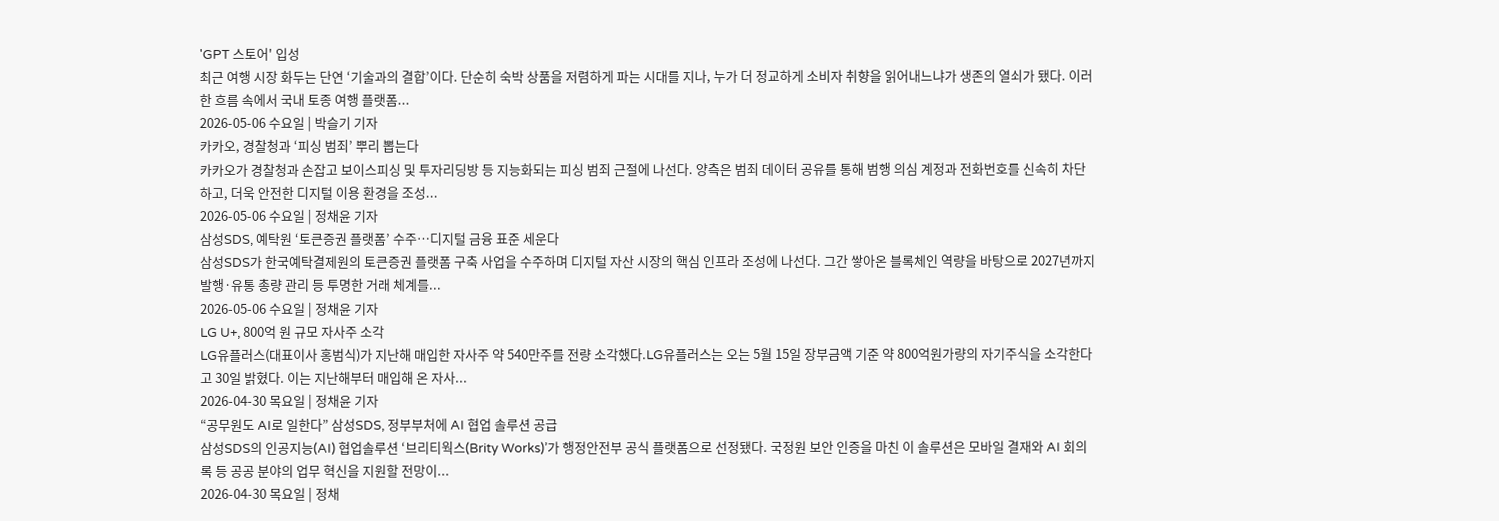'GPT 스토어' 입성
최근 여행 시장 화두는 단연 ‘기술과의 결합’이다. 단순히 숙박 상품을 저렴하게 파는 시대를 지나, 누가 더 정교하게 소비자 취향을 읽어내느냐가 생존의 열쇠가 됐다. 이러한 흐름 속에서 국내 토종 여행 플랫폼...
2026-05-06 수요일 | 박슬기 기자
카카오, 경찰청과 ‘피싱 범죄’ 뿌리 뽑는다
카카오가 경찰청과 손잡고 보이스피싱 및 투자리딩방 등 지능화되는 피싱 범죄 근절에 나선다. 양측은 범죄 데이터 공유를 통해 범행 의심 계정과 전화번호를 신속히 차단하고, 더욱 안전한 디지털 이용 환경을 조성...
2026-05-06 수요일 | 정채윤 기자
삼성SDS, 예탁원 ‘토큰증권 플랫폼’ 수주…디지털 금융 표준 세운다
삼성SDS가 한국예탁결제원의 토큰증권 플랫폼 구축 사업을 수주하며 디지털 자산 시장의 핵심 인프라 조성에 나선다. 그간 쌓아온 블록체인 역량을 바탕으로 2027년까지 발행·유통 총량 관리 등 투명한 거래 체계를...
2026-05-06 수요일 | 정채윤 기자
LG U+, 800억 원 규모 자사주 소각
LG유플러스(대표이사 홍범식)가 지난해 매입한 자사주 약 540만주를 전량 소각했다.LG유플러스는 오는 5월 15일 장부금액 기준 약 800억원가량의 자기주식을 소각한다고 30일 밝혔다. 이는 지난해부터 매입해 온 자사...
2026-04-30 목요일 | 정채윤 기자
“공무원도 AI로 일한다” 삼성SDS, 정부부처에 AI 협업 솔루션 공급
삼성SDS의 인공지능(AI) 협업솔루션 ‘브리티웍스(Brity Works)’가 행정안전부 공식 플랫폼으로 선정됐다. 국정원 보안 인증을 마친 이 솔루션은 모바일 결재와 AI 회의록 등 공공 분야의 업무 혁신을 지원할 전망이...
2026-04-30 목요일 | 정채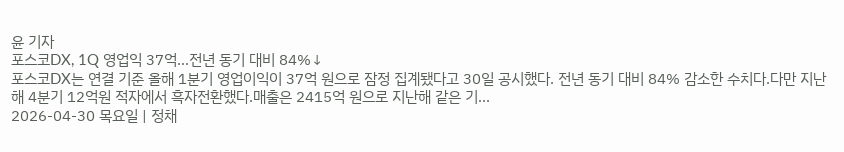윤 기자
포스코DX, 1Q 영업익 37억…전년 동기 대비 84%↓
포스코DX는 연결 기준 올해 1분기 영업이익이 37억 원으로 잠정 집계됐다고 30일 공시했다. 전년 동기 대비 84% 감소한 수치다.다만 지난해 4분기 12억원 적자에서 흑자전환했다.매출은 2415억 원으로 지난해 같은 기...
2026-04-30 목요일 | 정채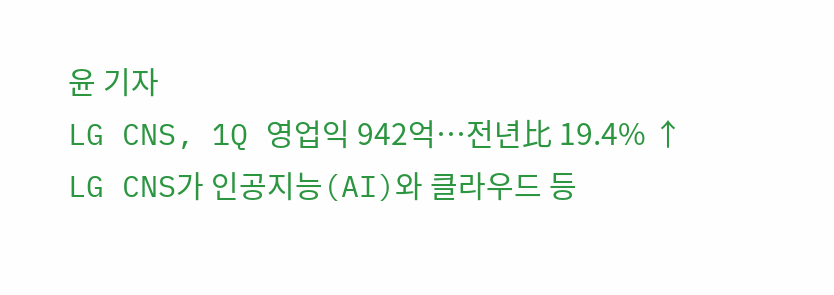윤 기자
LG CNS, 1Q 영업익 942억…전년比 19.4% ↑
LG CNS가 인공지능(AI)와 클라우드 등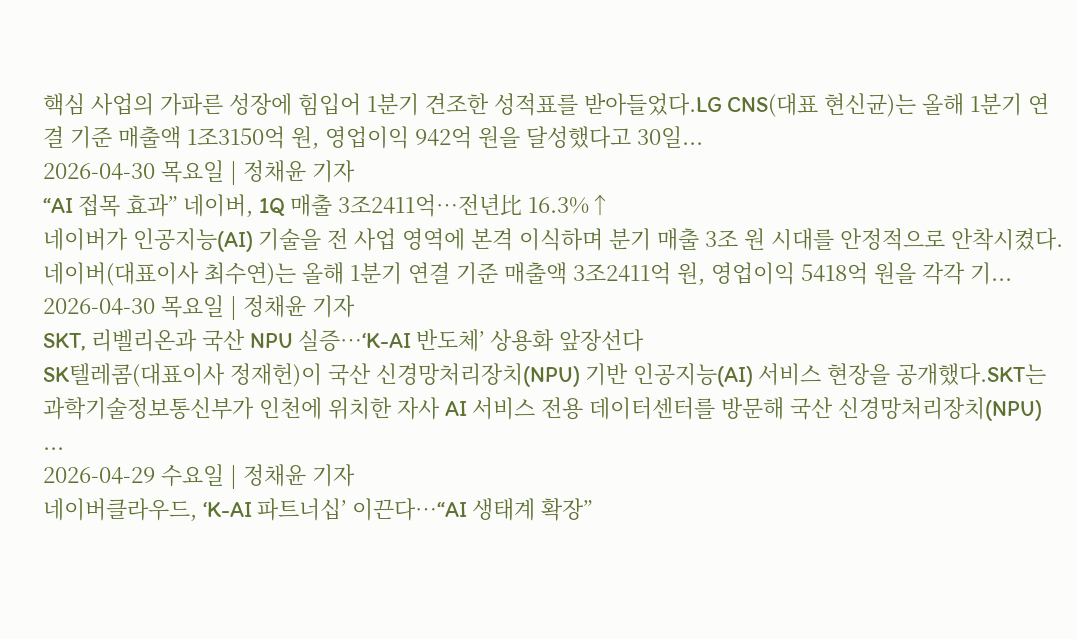핵심 사업의 가파른 성장에 힘입어 1분기 견조한 성적표를 받아들었다.LG CNS(대표 현신균)는 올해 1분기 연결 기준 매출액 1조3150억 원, 영업이익 942억 원을 달성했다고 30일...
2026-04-30 목요일 | 정채윤 기자
“AI 접목 효과” 네이버, 1Q 매출 3조2411억…전년比 16.3%↑
네이버가 인공지능(AI) 기술을 전 사업 영역에 본격 이식하며 분기 매출 3조 원 시대를 안정적으로 안착시켰다.네이버(대표이사 최수연)는 올해 1분기 연결 기준 매출액 3조2411억 원, 영업이익 5418억 원을 각각 기...
2026-04-30 목요일 | 정채윤 기자
SKT, 리벨리온과 국산 NPU 실증…‘K-AI 반도체’ 상용화 앞장선다
SK텔레콤(대표이사 정재헌)이 국산 신경망처리장치(NPU) 기반 인공지능(AI) 서비스 현장을 공개했다.SKT는 과학기술정보통신부가 인천에 위치한 자사 AI 서비스 전용 데이터센터를 방문해 국산 신경망처리장치(NPU) ...
2026-04-29 수요일 | 정채윤 기자
네이버클라우드, ‘K-AI 파트너십’ 이끈다…“AI 생태계 확장”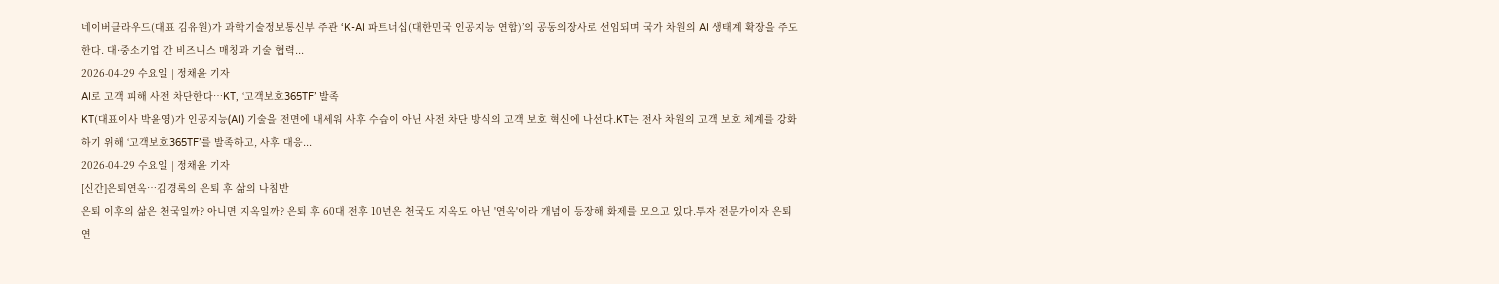네이버클라우드(대표 김유원)가 과학기술정보통신부 주관 ‘K-AI 파트너십(대한민국 인공지능 연합)’의 공동의장사로 선임되며 국가 차원의 AI 생태계 확장을 주도한다. 대·중소기업 간 비즈니스 매칭과 기술 협력...
2026-04-29 수요일 | 정채윤 기자
AI로 고객 피해 사전 차단한다…KT, ‘고객보호365TF’ 발족
KT(대표이사 박윤영)가 인공지능(AI) 기술을 전면에 내세워 사후 수습이 아닌 사전 차단 방식의 고객 보호 혁신에 나선다.KT는 전사 차원의 고객 보호 체계를 강화하기 위해 ‘고객보호365TF’를 발족하고, 사후 대응...
2026-04-29 수요일 | 정채윤 기자
[신간]은퇴연옥…김경록의 은퇴 후 삶의 나침반
은퇴 이후의 삶은 천국일까? 아니면 지옥일까? 은퇴 후 60대 전후 10년은 천국도 지옥도 아닌 '연옥'이라 개념이 등장해 화제를 모으고 있다.투자 전문가이자 은퇴연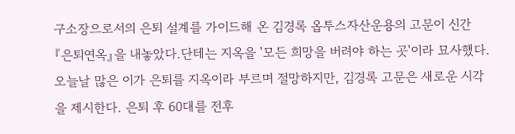구소장으로서의 은퇴 설계를 가이드해 온 김경록 옵투스자산운용의 고문이 신간 『은퇴연옥』을 내놓았다.단테는 지옥을 '모든 희망을 버려야 하는 곳'이라 묘사했다. 오늘날 많은 이가 은퇴를 지옥이라 부르며 절망하지만, 김경록 고문은 새로운 시각을 제시한다. 은퇴 후 60대를 전후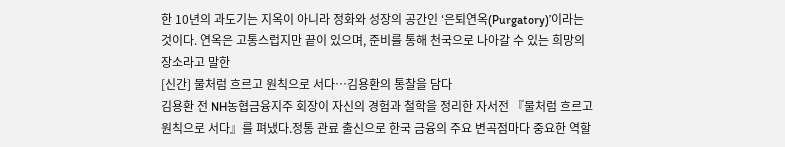한 10년의 과도기는 지옥이 아니라 정화와 성장의 공간인 ‘은퇴연옥(Purgatory)’이라는 것이다. 연옥은 고통스럽지만 끝이 있으며, 준비를 통해 천국으로 나아갈 수 있는 희망의 장소라고 말한
[신간] 물처럼 흐르고 원칙으로 서다…김용환의 통찰을 담다
김용환 전 NH농협금융지주 회장이 자신의 경험과 철학을 정리한 자서전 『물처럼 흐르고 원칙으로 서다』를 펴냈다.정통 관료 출신으로 한국 금융의 주요 변곡점마다 중요한 역할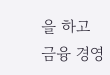을 하고 금융 경영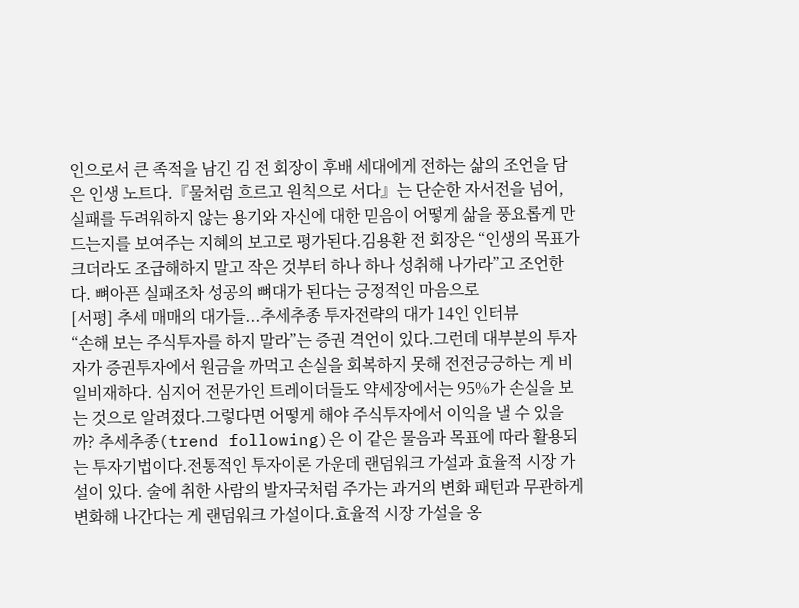인으로서 큰 족적을 남긴 김 전 회장이 후배 세대에게 전하는 삶의 조언을 담은 인생 노트다.『물처럼 흐르고 원칙으로 서다』는 단순한 자서전을 넘어, 실패를 두려워하지 않는 용기와 자신에 대한 믿음이 어떻게 삶을 풍요롭게 만드는지를 보여주는 지혜의 보고로 평가된다.김용환 전 회장은 “인생의 목표가 크더라도 조급해하지 말고 작은 것부터 하나 하나 성취해 나가라”고 조언한다. 뼈아픈 실패조차 성공의 뼈대가 된다는 긍정적인 마음으로
[서평] 추세 매매의 대가들...추세추종 투자전략의 대가 14인 인터뷰
“손해 보는 주식투자를 하지 말라”는 증권 격언이 있다.그런데 대부분의 투자자가 증권투자에서 원금을 까먹고 손실을 회복하지 못해 전전긍긍하는 게 비일비재하다. 심지어 전문가인 트레이더들도 약세장에서는 95%가 손실을 보는 것으로 알려졌다.그렇다면 어떻게 해야 주식투자에서 이익을 낼 수 있을까? 추세추종(trend following)은 이 같은 물음과 목표에 따라 활용되는 투자기법이다.전통적인 투자이론 가운데 랜덤워크 가설과 효율적 시장 가설이 있다. 술에 취한 사람의 발자국처럼 주가는 과거의 변화 패턴과 무관하게 변화해 나간다는 게 랜덤워크 가설이다.효율적 시장 가설을 옹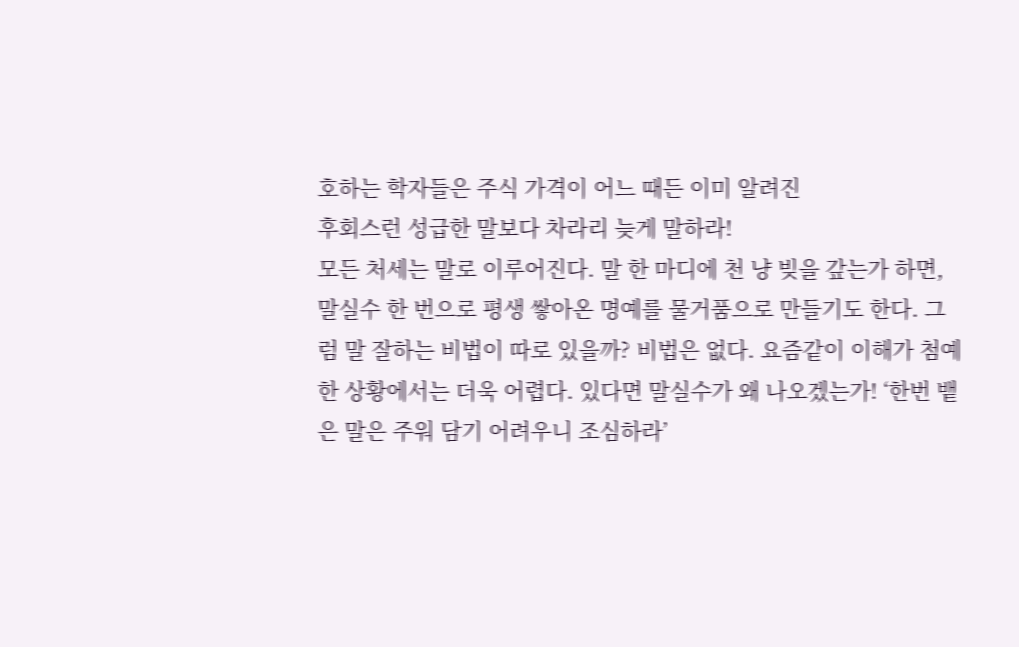호하는 학자들은 주식 가격이 어느 때든 이미 알려진
후회스런 성급한 말보다 차라리 늦게 말하라!
모든 처세는 말로 이루어진다. 말 한 마디에 천 냥 빚을 갚는가 하면, 말실수 한 번으로 평생 쌓아온 명예를 물거품으로 만들기도 한다. 그럼 말 잘하는 비법이 따로 있을까? 비법은 없다. 요즘같이 이해가 첨예한 상황에서는 더욱 어렵다. 있다면 말실수가 왜 나오겠는가! ‘한번 뱉은 말은 주워 담기 어려우니 조심하라’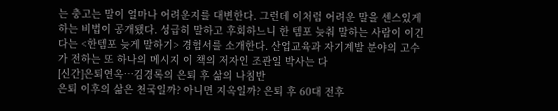는 충고는 말이 얼마나 어려운지를 대변한다. 그런데 이처럼 어려운 말을 센스있게 하는 비법이 공개됐다. 성급히 말하고 후회하느니 한 템포 늦춰 말하는 사람이 이긴다는 <한템포 늦게 말하기> 경험서를 소개한다. 산업교육과 자기계발 분야의 고수가 전하는 또 하나의 메시지 이 책의 저자인 조관일 박사는 다
[신간]은퇴연옥…김경록의 은퇴 후 삶의 나침반
은퇴 이후의 삶은 천국일까? 아니면 지옥일까? 은퇴 후 60대 전후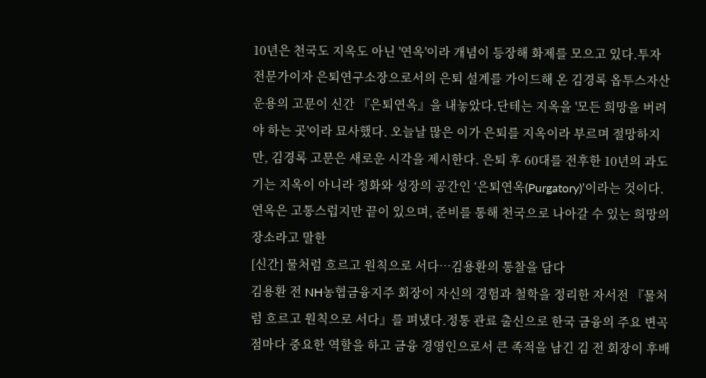10년은 천국도 지옥도 아닌 '연옥'이라 개념이 등장해 화제를 모으고 있다.투자 전문가이자 은퇴연구소장으로서의 은퇴 설계를 가이드해 온 김경록 옵투스자산운용의 고문이 신간 『은퇴연옥』을 내놓았다.단테는 지옥을 '모든 희망을 버려야 하는 곳'이라 묘사했다. 오늘날 많은 이가 은퇴를 지옥이라 부르며 절망하지만, 김경록 고문은 새로운 시각을 제시한다. 은퇴 후 60대를 전후한 10년의 과도기는 지옥이 아니라 정화와 성장의 공간인 ‘은퇴연옥(Purgatory)’이라는 것이다. 연옥은 고통스럽지만 끝이 있으며, 준비를 통해 천국으로 나아갈 수 있는 희망의 장소라고 말한
[신간] 물처럼 흐르고 원칙으로 서다…김용환의 통찰을 담다
김용환 전 NH농협금융지주 회장이 자신의 경험과 철학을 정리한 자서전 『물처럼 흐르고 원칙으로 서다』를 펴냈다.정통 관료 출신으로 한국 금융의 주요 변곡점마다 중요한 역할을 하고 금융 경영인으로서 큰 족적을 남긴 김 전 회장이 후배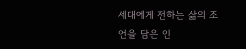세대에게 전하는 삶의 조언을 담은 인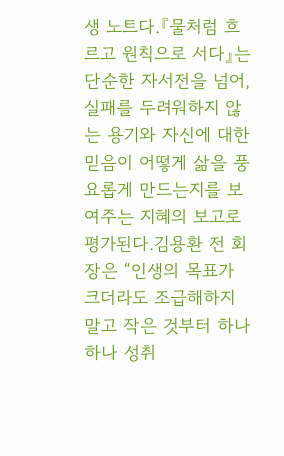생 노트다.『물처럼 흐르고 원칙으로 서다』는 단순한 자서전을 넘어, 실패를 두려워하지 않는 용기와 자신에 대한 믿음이 어떻게 삶을 풍요롭게 만드는지를 보여주는 지혜의 보고로 평가된다.김용환 전 회장은 “인생의 목표가 크더라도 조급해하지 말고 작은 것부터 하나 하나 성취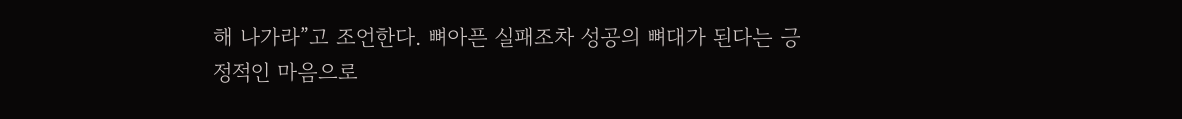해 나가라”고 조언한다. 뼈아픈 실패조차 성공의 뼈대가 된다는 긍정적인 마음으로